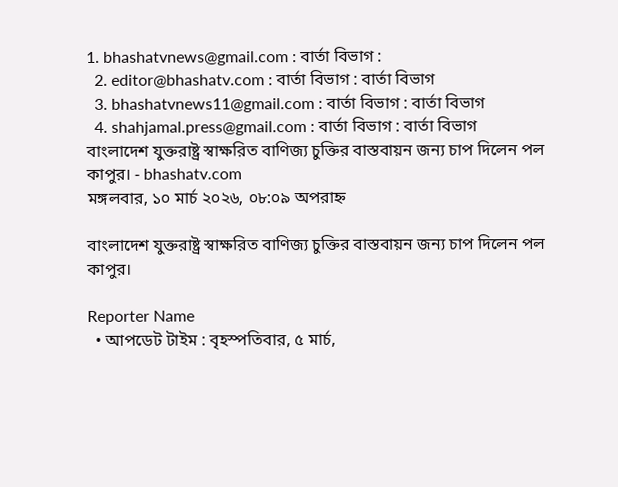1. bhashatvnews@gmail.com : বার্তা বিভাগ :
  2. editor@bhashatv.com : বার্তা বিভাগ : বার্তা বিভাগ
  3. bhashatvnews11@gmail.com : বার্তা বিভাগ : বার্তা বিভাগ
  4. shahjamal.press@gmail.com : বার্তা বিভাগ : বার্তা বিভাগ
বাংলাদেশ যুক্তরাষ্ট্র স্বাক্ষরিত বাণিজ্য চুক্তির বাস্তবায়ন জন্য চাপ দিলেন পল কাপুর। - bhashatv.com
মঙ্গলবার, ১০ মার্চ ২০২৬, ০৮:০৯ অপরাহ্ন

বাংলাদেশ যুক্তরাষ্ট্র স্বাক্ষরিত বাণিজ্য চুক্তির বাস্তবায়ন জন্য চাপ দিলেন পল কাপুর।

Reporter Name
  • আপডেট টাইম : বৃহস্পতিবার, ৫ মার্চ,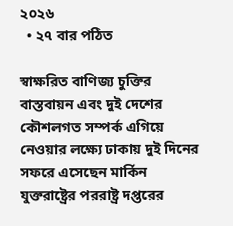২০২৬
  • ২৭ বার পঠিত

স্বাক্ষরিত বাণিজ্য চুক্তির বাস্তবায়ন এবং দুই দেশের কৌশলগত সম্পর্ক এগিয়ে নেওয়ার লক্ষ্যে ঢাকায় দুই দিনের সফরে এসেছেন মার্কিন যুক্তরাষ্ট্রের পররাষ্ট্র দপ্তরের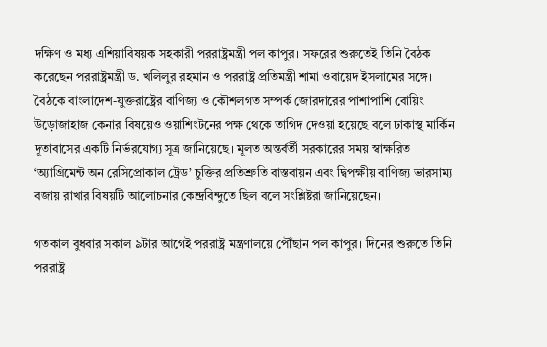দক্ষিণ ও মধ্য এশিয়াবিষয়ক সহকারী পররাষ্ট্রমন্ত্রী পল কাপুর। সফরের শুরুতেই তিনি বৈঠক করেছেন পররাষ্ট্রমন্ত্রী ড. খলিলুর রহমান ও পররাষ্ট্র প্রতিমন্ত্রী শামা ওবায়েদ ইসলামের সঙ্গে। বৈঠকে বাংলাদেশ-যুক্তরাষ্ট্রের বাণিজ্য ও কৌশলগত সম্পর্ক জোরদারের পাশাপাশি বোয়িং উড়োজাহাজ কেনার বিষয়েও ওয়াশিংটনের পক্ষ থেকে তাগিদ দেওয়া হয়েছে বলে ঢাকাস্থ মার্কিন দূতাবাসের একটি নির্ভরযোগ্য সূত্র জানিয়েছে। মূলত অন্তর্বর্তী সরকারের সময় স্বাক্ষরিত ‘অ্যাগ্রিমেন্ট অন রেসিপ্রোকাল ট্রেড’ চুক্তির প্রতিশ্রুতি বাস্তবায়ন এবং দ্বিপক্ষীয় বাণিজ্য ভারসাম্য বজায় রাখার বিষয়টি আলোচনার কেন্দ্রবিন্দুতে ছিল বলে সংশ্লিষ্টরা জানিয়েছেন।

গতকাল বুধবার সকাল ৯টার আগেই পররাষ্ট্র মন্ত্রণালয়ে পৌঁছান পল কাপুর। দিনের শুরুতে তিনি পররাষ্ট্র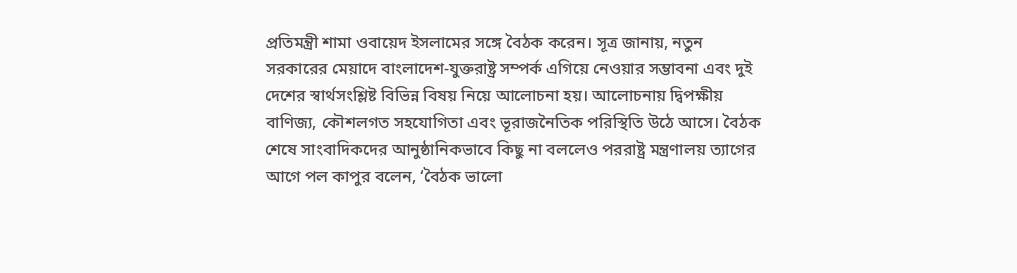প্রতিমন্ত্রী শামা ওবায়েদ ইসলামের সঙ্গে বৈঠক করেন। সূত্র জানায়, নতুন সরকারের মেয়াদে বাংলাদেশ-যুক্তরাষ্ট্র সম্পর্ক এগিয়ে নেওয়ার সম্ভাবনা এবং দুই দেশের স্বার্থসংশ্লিষ্ট বিভিন্ন বিষয় নিয়ে আলোচনা হয়। আলোচনায় দ্বিপক্ষীয় বাণিজ্য, কৌশলগত সহযোগিতা এবং ভূরাজনৈতিক পরিস্থিতি উঠে আসে। বৈঠক শেষে সাংবাদিকদের আনুষ্ঠানিকভাবে কিছু না বললেও পররাষ্ট্র মন্ত্রণালয় ত্যাগের আগে পল কাপুর বলেন, ‘বৈঠক ভালো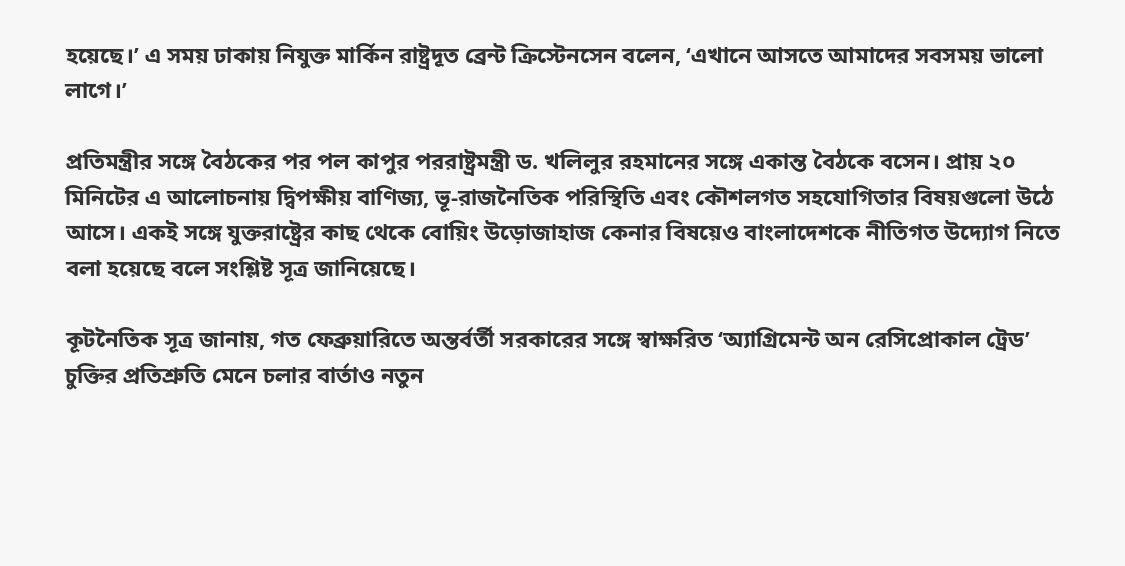হয়েছে।’ এ সময় ঢাকায় নিযুক্ত মার্কিন রাষ্ট্রদূত ব্রেন্ট ক্রিস্টেনসেন বলেন, ‘এখানে আসতে আমাদের সবসময় ভালো লাগে।’

প্রতিমন্ত্রীর সঙ্গে বৈঠকের পর পল কাপুর পররাষ্ট্রমন্ত্রী ড. খলিলুর রহমানের সঙ্গে একান্ত বৈঠকে বসেন। প্রায় ২০ মিনিটের এ আলোচনায় দ্বিপক্ষীয় বাণিজ্য, ভূ-রাজনৈতিক পরিস্থিতি এবং কৌশলগত সহযোগিতার বিষয়গুলো উঠে আসে। একই সঙ্গে যুক্তরাষ্ট্রের কাছ থেকে বোয়িং উড়োজাহাজ কেনার বিষয়েও বাংলাদেশকে নীতিগত উদ্যোগ নিতে বলা হয়েছে বলে সংশ্লিষ্ট সূত্র জানিয়েছে।

কূটনৈতিক সূত্র জানায়, গত ফেব্রুয়ারিতে অন্তর্বর্তী সরকারের সঙ্গে স্বাক্ষরিত ‘অ্যাগ্রিমেন্ট অন রেসিপ্রোকাল ট্রেড’ চুক্তির প্রতিশ্রুতি মেনে চলার বার্তাও নতুন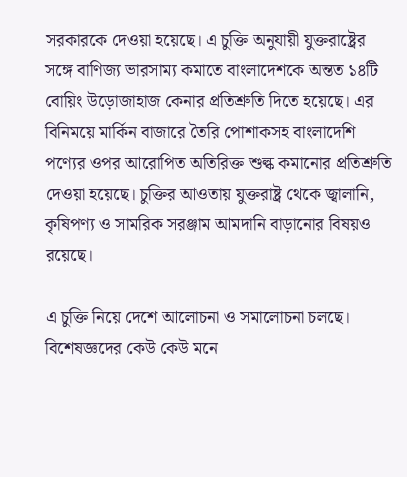সরকারকে দেওয়া হয়েছে। এ চুক্তি অনুযায়ী যুক্তরাষ্ট্রের সঙ্গে বাণিজ্য ভারসাম্য কমাতে বাংলাদেশকে অন্তত ১৪টি বোয়িং উড়োজাহাজ কেনার প্রতিশ্রুতি দিতে হয়েছে। এর বিনিময়ে মার্কিন বাজারে তৈরি পোশাকসহ বাংলাদেশি পণ্যের ওপর আরোপিত অতিরিক্ত শুল্ক কমানোর প্রতিশ্রুতি দেওয়া হয়েছে। চুক্তির আওতায় যুক্তরাষ্ট্র থেকে জ্বালানি, কৃষিপণ্য ও সামরিক সরঞ্জাম আমদানি বাড়ানোর বিষয়ও রয়েছে।

এ চুক্তি নিয়ে দেশে আলোচনা ও সমালোচনা চলছে। বিশেষজ্ঞদের কেউ কেউ মনে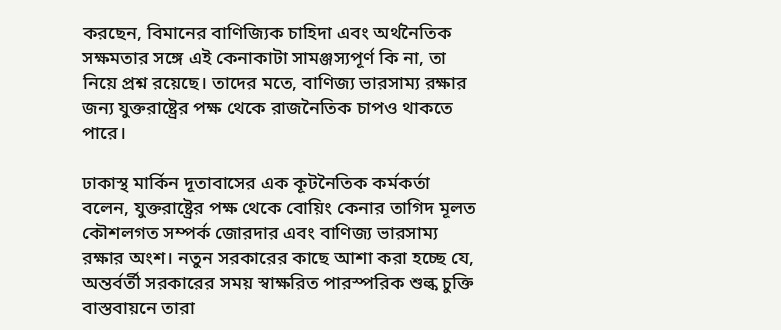করছেন, বিমানের বাণিজ্যিক চাহিদা এবং অর্থনৈতিক সক্ষমতার সঙ্গে এই কেনাকাটা সামঞ্জস্যপূর্ণ কি না, তা নিয়ে প্রশ্ন রয়েছে। তাদের মতে, বাণিজ্য ভারসাম্য রক্ষার জন্য যুক্তরাষ্ট্রের পক্ষ থেকে রাজনৈতিক চাপও থাকতে পারে।

ঢাকাস্থ মার্কিন দূতাবাসের এক কূটনৈতিক কর্মকর্তা বলেন, যুক্তরাষ্ট্রের পক্ষ থেকে বোয়িং কেনার তাগিদ মূলত কৌশলগত সম্পর্ক জোরদার এবং বাণিজ্য ভারসাম্য রক্ষার অংশ। নতুন সরকারের কাছে আশা করা হচ্ছে যে, অন্তর্বর্তী সরকারের সময় স্বাক্ষরিত পারস্পরিক শুল্ক চুক্তি বাস্তবায়নে তারা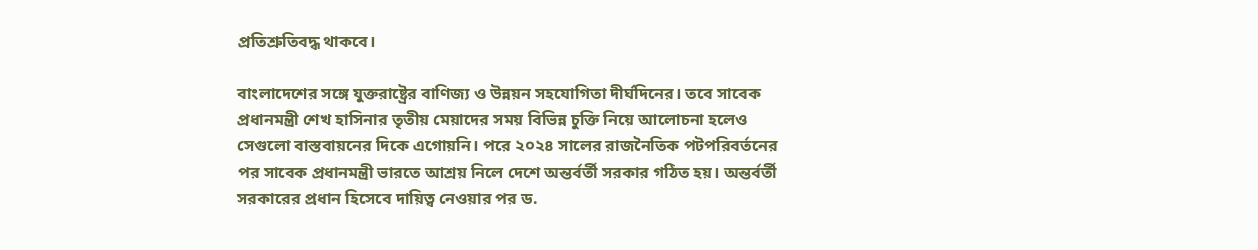প্রতিশ্রুতিবদ্ধ থাকবে।

বাংলাদেশের সঙ্গে যুক্তরাষ্ট্রের বাণিজ্য ও উন্নয়ন সহযোগিতা দীর্ঘদিনের। তবে সাবেক প্রধানমন্ত্রী শেখ হাসিনার তৃতীয় মেয়াদের সময় বিভিন্ন চুক্তি নিয়ে আলোচনা হলেও সেগুলো বাস্তবায়নের দিকে এগোয়নি। পরে ২০২৪ সালের রাজনৈতিক পটপরিবর্তনের পর সাবেক প্রধানমন্ত্রী ভারতে আশ্রয় নিলে দেশে অন্তর্বর্তী সরকার গঠিত হয়। অন্তর্বর্তী সরকারের প্রধান হিসেবে দায়িত্ব নেওয়ার পর ড.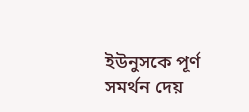ইউনুসকে পূর্ণ সমর্থন দেয়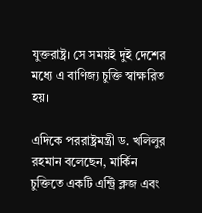যুক্তরাষ্ট্র। সে সময়ই দুই দেশের মধ্যে এ বাণিজ্য চুক্তি স্বাক্ষরিত হয়।

এদিকে পররাষ্ট্রমন্ত্রী ড. খলিলুর রহমান বলেছেন, মার্কিন চুক্তিতে একটি এন্ট্রি ক্লজ এবং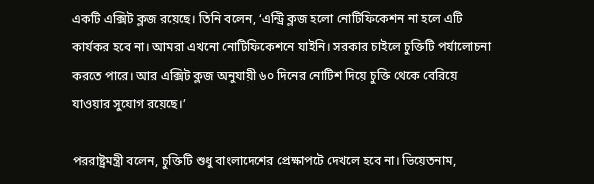একটি এক্সিট ক্লজ রয়েছে। তিনি বলেন, ‘এন্ট্রি ক্লজ হলো নোটিফিকেশন না হলে এটি কার্যকর হবে না। আমরা এখনো নোটিফিকেশনে যাইনি। সরকার চাইলে চুক্তিটি পর্যালোচনা করতে পারে। আর এক্সিট ক্লজ অনুযায়ী ৬০ দিনের নোটিশ দিয়ে চুক্তি থেকে বেরিয়ে যাওয়ার সুযোগ রয়েছে।’

পররাষ্ট্রমন্ত্রী বলেন, চুক্তিটি শুধু বাংলাদেশের প্রেক্ষাপটে দেখলে হবে না। ভিয়েতনাম,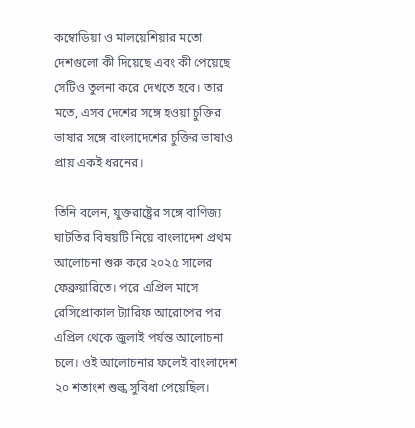কম্বোডিয়া ও মালয়েশিয়ার মতো দেশগুলো কী দিয়েছে এবং কী পেয়েছে সেটিও তুলনা করে দেখতে হবে। তার মতে, এসব দেশের সঙ্গে হওয়া চুক্তির ভাষার সঙ্গে বাংলাদেশের চুক্তির ভাষাও প্রায় একই ধরনের।

তিনি বলেন, যুক্তরাষ্ট্রের সঙ্গে বাণিজ্য ঘাটতির বিষয়টি নিয়ে বাংলাদেশ প্রথম আলোচনা শুরু করে ২০২৫ সালের ফেব্রুয়ারিতে। পরে এপ্রিল মাসে রেসিপ্রোকাল ট্যারিফ আরোপের পর এপ্রিল থেকে জুলাই পর্যন্ত আলোচনা চলে। ওই আলোচনার ফলেই বাংলাদেশ ২০ শতাংশ শুল্ক সুবিধা পেয়েছিল।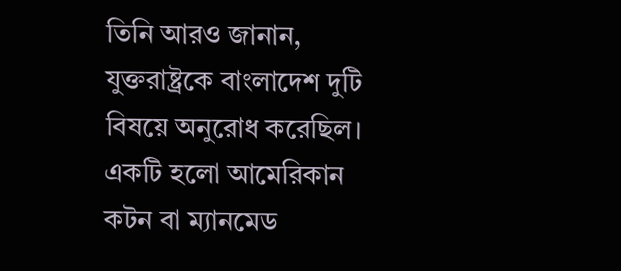তিনি আরও জানান, যুক্তরাষ্ট্রকে বাংলাদেশ দুটি বিষয়ে অনুরোধ করেছিল। একটি হলো আমেরিকান কটন বা ম্যানমেড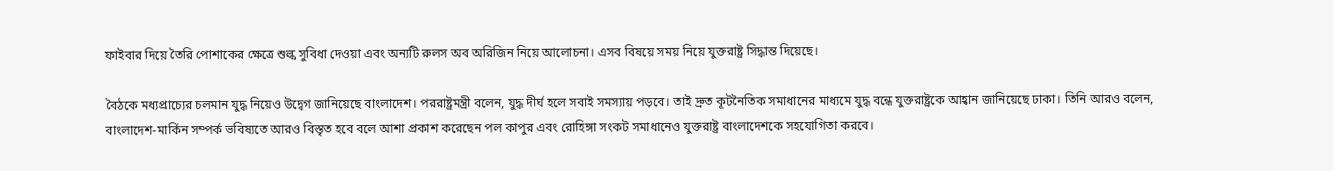ফাইবার দিয়ে তৈরি পোশাকের ক্ষেত্রে শুল্ক সুবিধা দেওয়া এবং অন্যটি রুলস অব অরিজিন নিয়ে আলোচনা। এসব বিষয়ে সময় নিয়ে যুক্তরাষ্ট্র সিদ্ধান্ত দিয়েছে।

বৈঠকে মধ্যপ্রাচ্যের চলমান যুদ্ধ নিয়েও উদ্বেগ জানিয়েছে বাংলাদেশ। পররাষ্ট্রমন্ত্রী বলেন, যুদ্ধ দীর্ঘ হলে সবাই সমস্যায় পড়বে। তাই দ্রুত কূটনৈতিক সমাধানের মাধ্যমে যুদ্ধ বন্ধে যুক্তরাষ্ট্রকে আহ্বান জানিয়েছে ঢাকা। তিনি আরও বলেন, বাংলাদেশ-মার্কিন সম্পর্ক ভবিষ্যতে আরও বিস্তৃত হবে বলে আশা প্রকাশ করেছেন পল কাপুর এবং রোহিঙ্গা সংকট সমাধানেও যুক্তরাষ্ট্র বাংলাদেশকে সহযোগিতা করবে।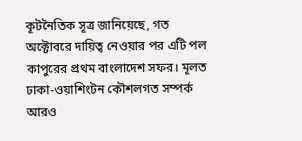কূটনৈতিক সূত্র জানিয়েছে, গত অক্টোবরে দায়িত্ব নেওয়ার পর এটি পল কাপুরের প্রথম বাংলাদেশ সফর। মূলত ঢাকা-ওয়াশিংটন কৌশলগত সম্পর্ক আরও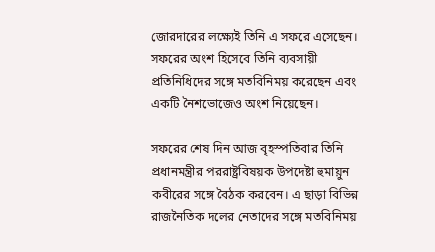জোরদারের লক্ষ্যেই তিনি এ সফরে এসেছেন। সফরের অংশ হিসেবে তিনি ব্যবসায়ী প্রতিনিধিদের সঙ্গে মতবিনিময় করেছেন এবং একটি নৈশভোজেও অংশ নিয়েছেন।

সফরের শেষ দিন আজ বৃহস্পতিবার তিনি প্রধানমন্ত্রীর পররাষ্ট্রবিষয়ক উপদেষ্টা হুমায়ুন কবীরের সঙ্গে বৈঠক করবেন। এ ছাড়া বিভিন্ন রাজনৈতিক দলের নেতাদের সঙ্গে মতবিনিময়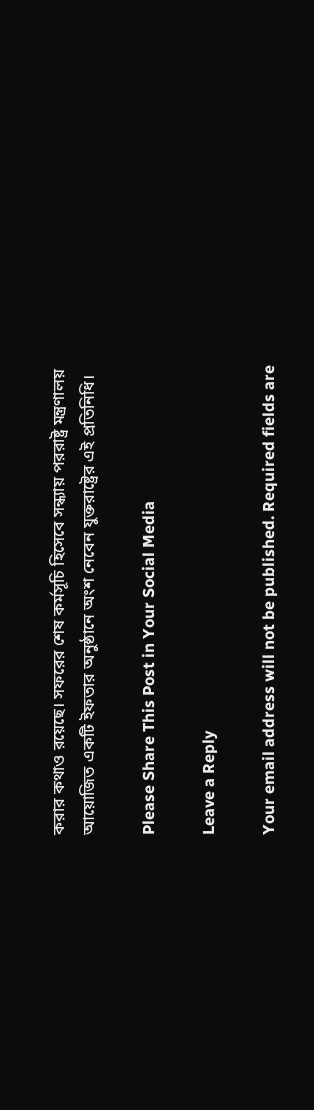করার কথাও রয়েছে। সফরের শেষ কর্মসূচি হিসেবে সন্ধ্যায় পররাষ্ট্র মন্ত্রণালয় আয়োজিত একটি ইফতার অনুষ্ঠানে অংশ নেবেন যুক্তরাষ্ট্রের এই প্রতিনিধি।

Please Share This Post in Your Social Media

Leave a Reply

Your email address will not be published. Required fields are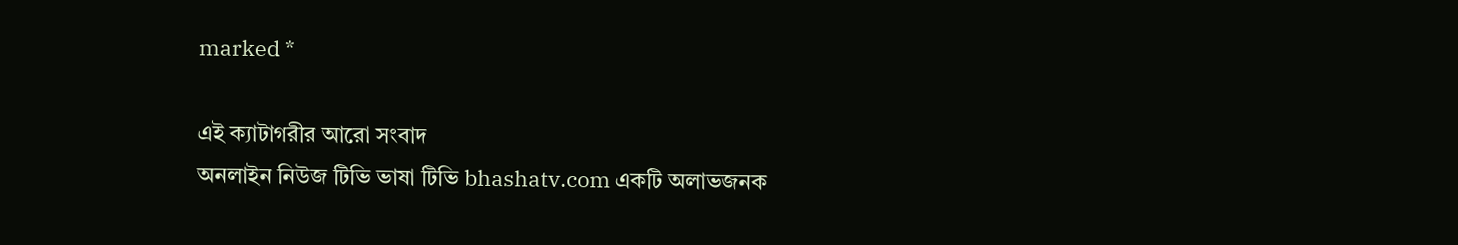marked *

এই ক্যাটাগরীর আরো সংবাদ
অনলাইন নিউজ টিভি ভাষা টিভি bhashatv.com একটি অলাভজনক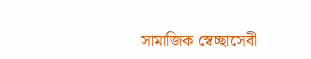সামাজিক স্বেচ্ছাসেবী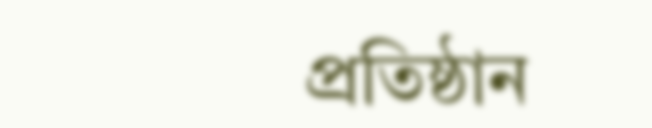প্রতিষ্ঠান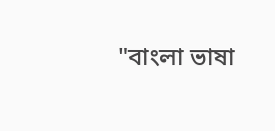"বাংলা ভাষা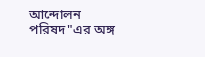আন্দোলন পরিষদ"এর অঙ্গ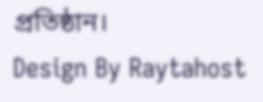প্রতিষ্ঠান।
Design By Raytahost